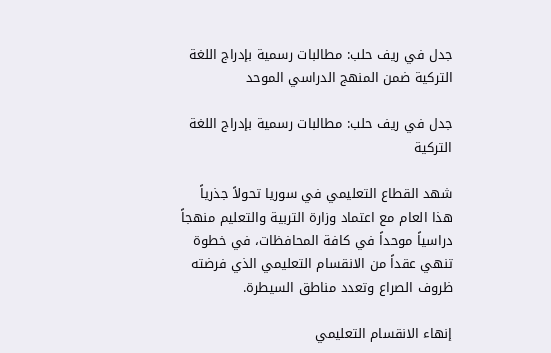جدل في ريف حلب: مطالبات رسمية بإدراج اللغة التركية ضمن المنهج الدراسي الموحد

جدل في ريف حلب: مطالبات رسمية بإدراج اللغة التركية

شهد القطاع التعليمي في سوريا تحولاً جذرياً هذا العام مع اعتماد وزارة التربية والتعليم منهجاً دراسياً موحداً في كافة المحافظات، في خطوة تنهي عقداً من الانقسام التعليمي الذي فرضته ظروف الصراع وتعدد مناطق السيطرة.

إنهاء الانقسام التعليمي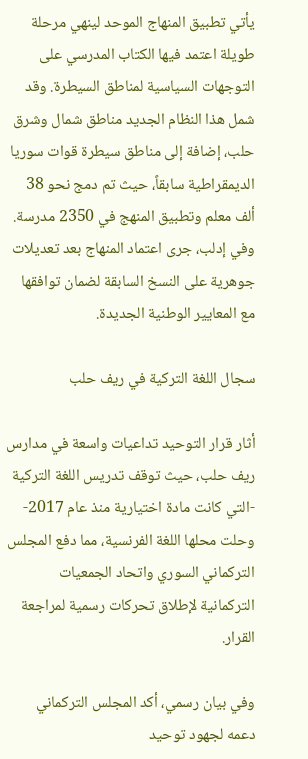يأتي تطبيق المنهاج الموحد لينهي مرحلة طويلة اعتمد فيها الكتاب المدرسي على التوجهات السياسية لمناطق السيطرة. وقد شمل هذا النظام الجديد مناطق شمال وشرق حلب، إضافة إلى مناطق سيطرة قوات سوريا الديمقراطية سابقاً، حيث تم دمج نحو 38 ألف معلم وتطبيق المنهج في 2350 مدرسة. وفي إدلب، جرى اعتماد المنهاج بعد تعديلات جوهرية على النسخ السابقة لضمان توافقها مع المعايير الوطنية الجديدة.

سجال اللغة التركية في ريف حلب

أثار قرار التوحيد تداعيات واسعة في مدارس ريف حلب، حيث توقف تدريس اللغة التركية -التي كانت مادة اختيارية منذ عام 2017- وحلت محلها اللغة الفرنسية، مما دفع المجلس التركماني السوري واتحاد الجمعيات التركمانية لإطلاق تحركات رسمية لمراجعة القرار.

وفي بيان رسمي، أكد المجلس التركماني دعمه لجهود توحيد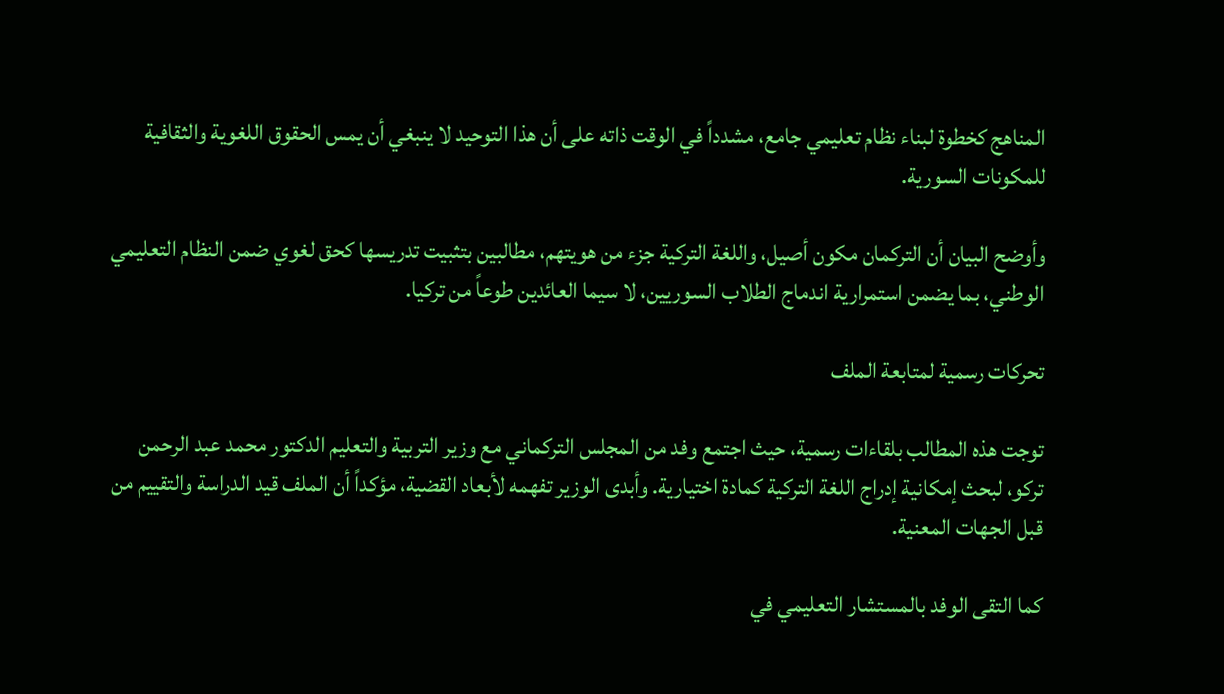المناهج كخطوة لبناء نظام تعليمي جامع، مشدداً في الوقت ذاته على أن هذا التوحيد لا ينبغي أن يمس الحقوق اللغوية والثقافية للمكونات السورية.

وأوضح البيان أن التركمان مكون أصيل، واللغة التركية جزء من هويتهم، مطالبين بتثبيت تدريسها كحق لغوي ضمن النظام التعليمي الوطني، بما يضمن استمرارية اندماج الطلاب السوريين، لا سيما العائدين طوعاً من تركيا.

تحركات رسمية لمتابعة الملف

توجت هذه المطالب بلقاءات رسمية، حيث اجتمع وفد من المجلس التركماني مع وزير التربية والتعليم الدكتور محمد عبد الرحمن تركو، لبحث إمكانية إدراج اللغة التركية كمادة اختيارية. وأبدى الوزير تفهمه لأبعاد القضية، مؤكداً أن الملف قيد الدراسة والتقييم من قبل الجهات المعنية.

كما التقى الوفد بالمستشار التعليمي في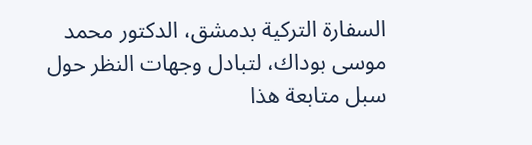السفارة التركية بدمشق، الدكتور محمد موسى بوداك، لتبادل وجهات النظر حول سبل متابعة هذا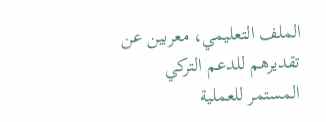الملف التعليمي، معربين عن تقديرهم للدعم التركي المستمر للعملية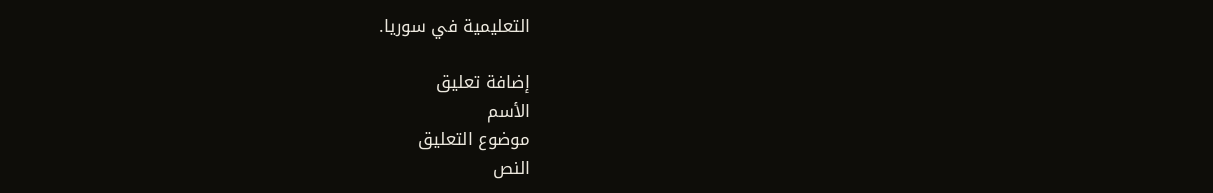التعليمية في سوريا.

إضافة تعليق
الأسم
موضوع التعليق
النص